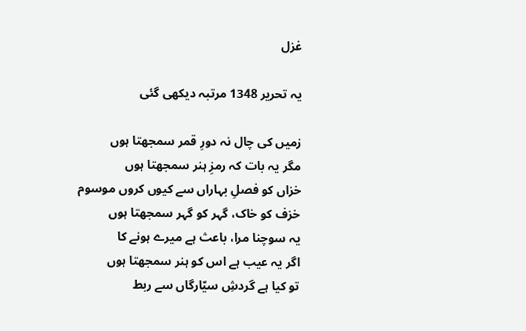غزل

یہ تحریر 1348 مرتبہ دیکھی گئی

زمیں کی چال نہ دورِ قمر سمجھتا ہوں
مگر یہ بات کہ رمزِ ہنر سمجھتا ہوں
خزاں کو فصلِ بہاراں سے کیوں کروں موسوم
خزف کو خاک، گہر کو گہر سمجھتا ہوں
یہ سوچنا مرا، باعث ہے میرے ہونے کا
اگر یہ عیب ہے اس کو ہنر سمجھتا ہوں
تو کیا ہے گردشِ سیّارگاں سے ربط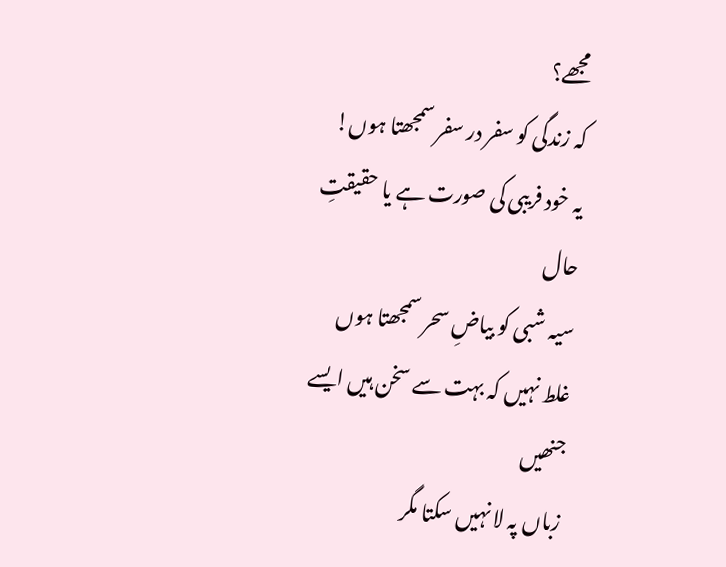مجھے؟
کہ زندگی کو سفر در سفر سمجھتا ہوں!
یہ خود فریبی کی صورت ہے یا حقیقتِ حال
سیہ شبی کو بیاضِ سحر سمجھتا ہوں
غلط نہیں کہ بہت سے سخن ہیں ایسے جنھیں
زباں پہ لا نہیں سکتا مگر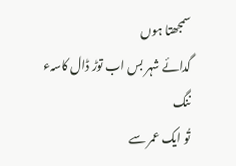سمجھتا ہوں
گدائے شہر بس اب توڑ ڈال کاسہء ننگ
تُو ایک عمر سے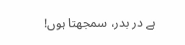ہے در بدر، سمجھتا ہوں!